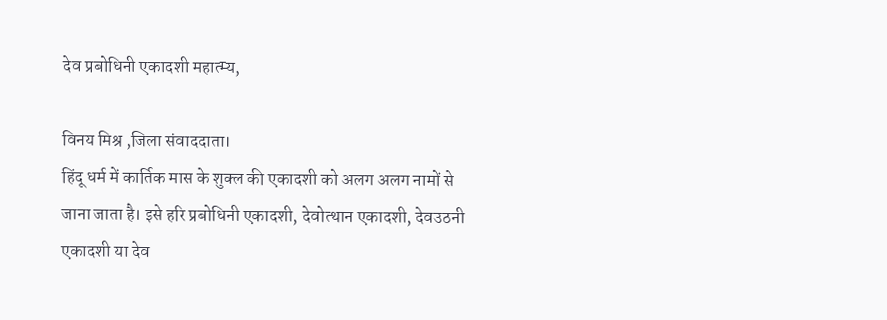देव प्रबोधिनी एकादशी महात्म्य,

विनय मिश्र ,जिला संवाददाता।
हिंदू धर्म में कार्तिक मास के शुक्ल की एकादशी को अलग अलग नामों से जाना जाता है। इसे हरि प्रबोधिनी एकादशी, देवोत्थान एकादशी, देवउठनी एकादशी या देव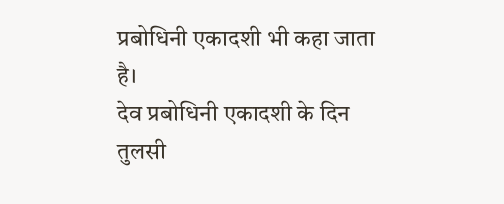प्रबोधिनी एकादशी भी कहा जाता है।
देव प्रबोधिनी एकादशी के दिन तुलसी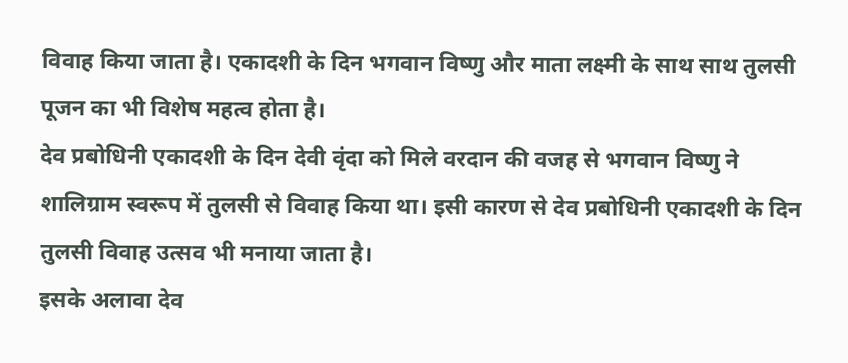विवाह किया जाता है। एकादशी के दिन भगवान विष्णु और माता लक्ष्मी के साथ साथ तुलसी पूजन का भी विशेष महत्व होता है।
देव प्रबोधिनी एकादशी के दिन देवी वृंदा को मिले वरदान की वजह से भगवान विष्णु ने शालिग्राम स्वरूप में तुलसी से विवाह किया था। इसी कारण से देव प्रबोधिनी एकादशी के दिन तुलसी विवाह उत्सव भी मनाया जाता है।
इसके अलावा देव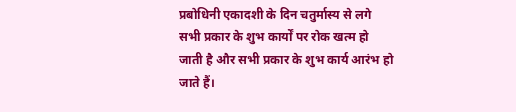प्रबोधिनी एकादशी के दिन चतुर्मास्य से लगे सभी प्रकार के शुभ कार्यों पर रोक खत्म हो जाती है और सभी प्रकार के शुभ कार्य आरंभ हो जाते हैं।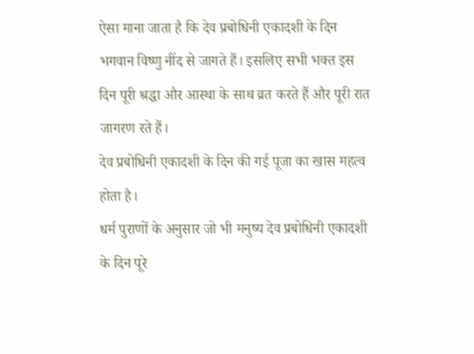ऐसा माना जाता है कि देव प्रबोधिनी एकादशी के दिन भगवान विष्णु नींद से जागते हैं। इसलिए सभी भक्त इस दिन पूरी श्रद्धा और आस्था के साथ व्रत करते हैं और पूरी रात जागरण रते हैं।
देव प्रबोधिनी एकादशी के दिन की गई पूजा का खास महत्व होता है।
धर्म पुराणों के अनुसार जो भी मनुष्य देव प्रबोधिनी एकादशी के दिन पूरे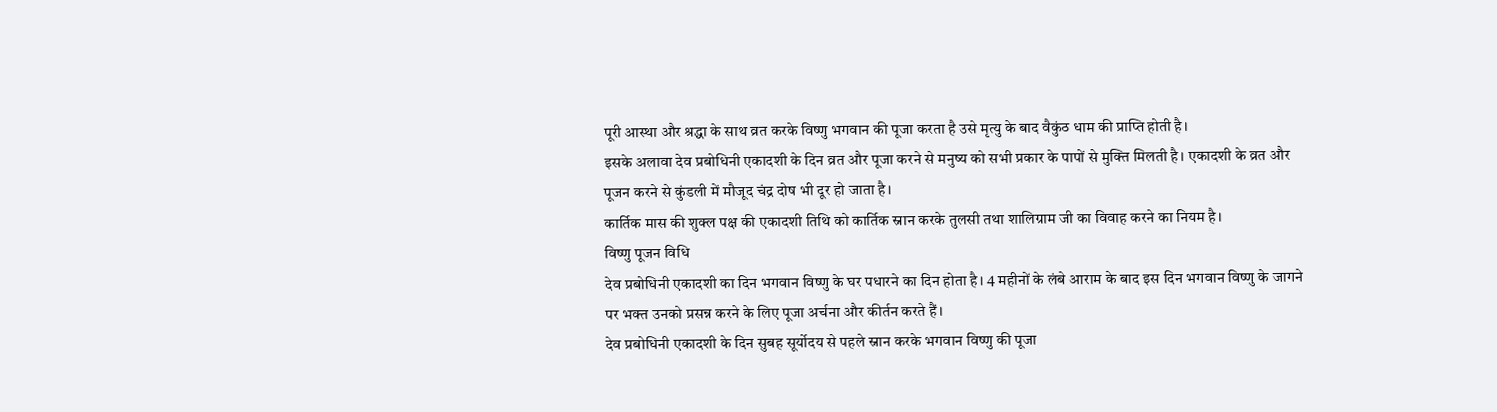पूरी आस्था और श्रद्धा के साथ व्रत करके विष्णु भगवान की पूजा करता है उसे मृत्यु के बाद वैकुंठ धाम की प्राप्ति होती है।
इसके अलावा देव प्रबोधिनी एकादशी के दिन व्रत और पूजा करने से मनुष्य को सभी प्रकार के पापों से मुक्ति मिलती है। एकादशी के व्रत और पूजन करने से कुंडली में मौजूद चंद्र दोष भी दूर हो जाता है।
कार्तिक मास की शुक्ल पक्ष की एकादशी तिथि को कार्तिक स्नान करके तुलसी तथा शालिग्राम जी का विवाह करने का नियम है।
विष्णु पूजन विधि
देव प्रबोधिनी एकादशी का दिन भगवान विष्णु के घर पधारने का दिन होता है। 4 महीनों के लंबे आराम के बाद इस दिन भगवान विष्णु के जागने पर भक्त उनको प्रसन्न करने के लिए पूजा अर्चना और कीर्तन करते हैं।
देव प्रबोधिनी एकादशी के दिन सुबह सूर्योदय से पहले स्नान करके भगवान विष्णु की पूजा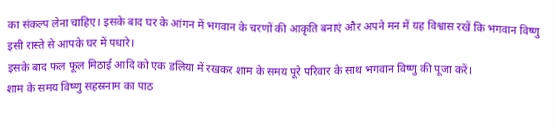का संकल्प लेना चाहिए। इसके बाद घर के आंगन में भगवान के चरणों की आकृति बनाएं और अपने मन में यह विश्वास रखें कि भगवान विष्णु इसी रास्ते से आपके घर में पधारे।
इसके बाद फल फूल मिठाई आदि को एक डलिया में रखकर शाम के समय पूरे परिवार के साथ भगवान विष्णु की पूजा करें।
शाम के समय विष्णु सहस्रनाम का पाठ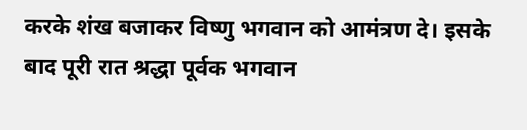करके शंख बजाकर विष्णु भगवान को आमंत्रण दे। इसके बाद पूरी रात श्रद्धा पूर्वक भगवान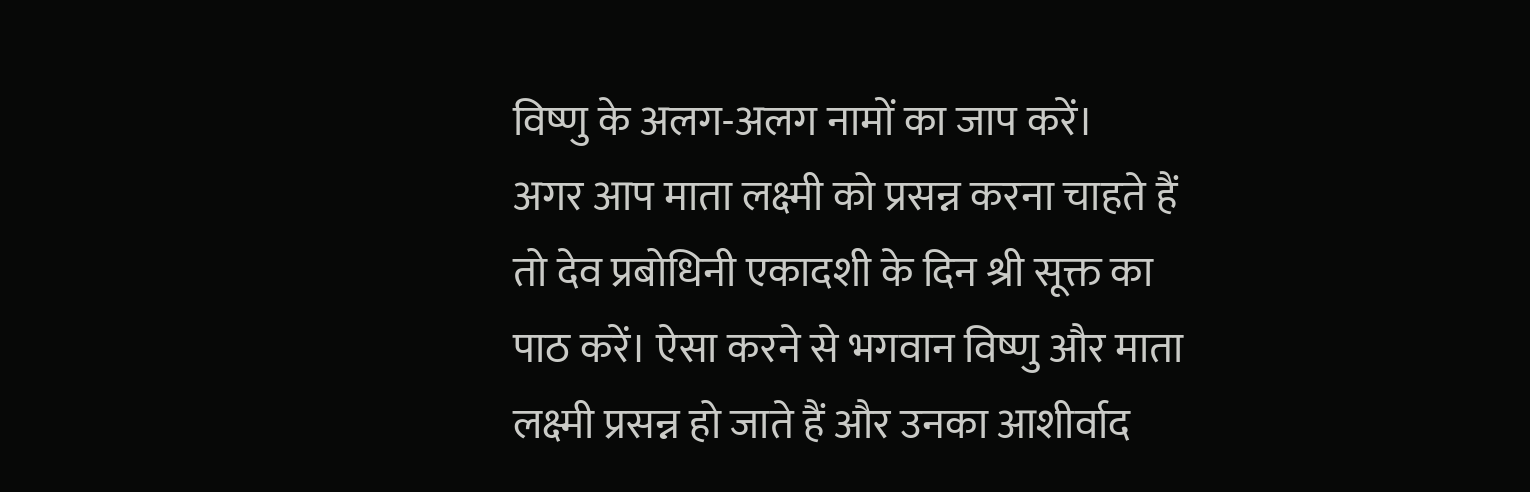विष्णु के अलग-अलग नामों का जाप करें।
अगर आप माता लक्ष्मी को प्रसन्न करना चाहते हैं तो देव प्रबोधिनी एकादशी के दिन श्री सूक्त का पाठ करें। ऐसा करने से भगवान विष्णु और माता लक्ष्मी प्रसन्न हो जाते हैं और उनका आशीर्वाद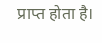प्राप्त होता है।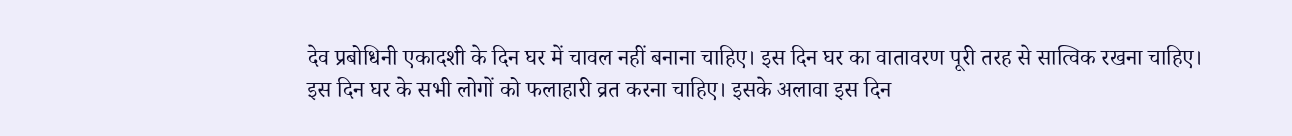देव प्रबोधिनी एकादशी के दिन घर में चावल नहीं बनाना चाहिए। इस दिन घर का वातावरण पूरी तरह से सात्विक रखना चाहिए।
इस दिन घर के सभी लोगों को फलाहारी व्रत करना चाहिए। इसके अलावा इस दिन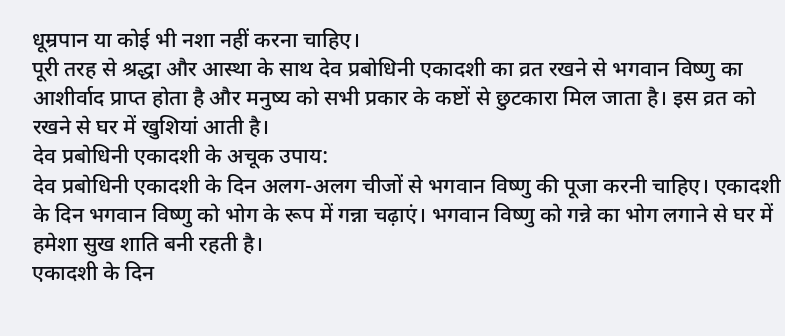धूम्रपान या कोई भी नशा नहीं करना चाहिए।
पूरी तरह से श्रद्धा और आस्था के साथ देव प्रबोधिनी एकादशी का व्रत रखने से भगवान विष्णु का आशीर्वाद प्राप्त होता है और मनुष्य को सभी प्रकार के कष्टों से छुटकारा मिल जाता है। इस व्रत को रखने से घर में खुशियां आती है।
देव प्रबोधिनी एकादशी के अचूक उपाय:
देव प्रबोधिनी एकादशी के दिन अलग-अलग चीजों से भगवान विष्णु की पूजा करनी चाहिए। एकादशी के दिन भगवान विष्णु को भोग के रूप में गन्ना चढ़ाएं। भगवान विष्णु को गन्ने का भोग लगाने से घर में हमेशा सुख शाति बनी रहती है।
एकादशी के दिन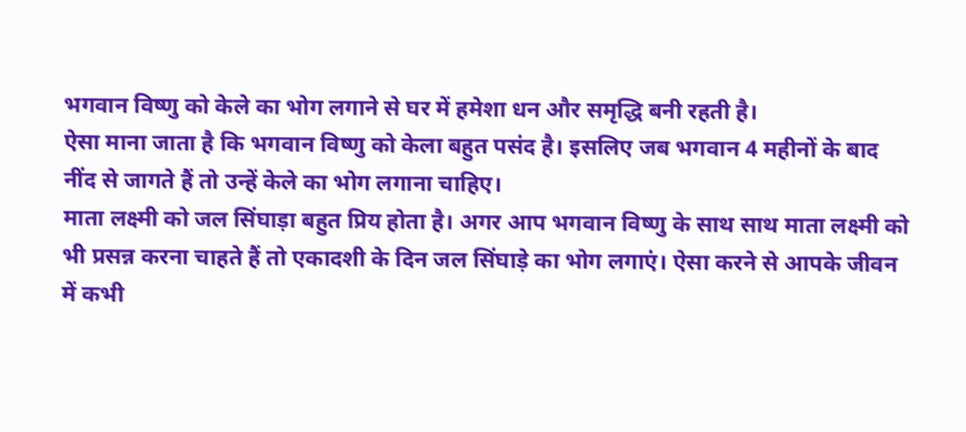भगवान विष्णु को केले का भोग लगाने से घर में हमेशा धन और समृद्धि बनी रहती है।
ऐसा माना जाता है कि भगवान विष्णु को केला बहुत पसंद है। इसलिए जब भगवान 4 महीनों के बाद नींद से जागते हैं तो उन्हें केले का भोग लगाना चाहिए।
माता लक्ष्मी को जल सिंघाड़ा बहुत प्रिय होता है। अगर आप भगवान विष्णु के साथ साथ माता लक्ष्मी को भी प्रसन्न करना चाहते हैं तो एकादशी के दिन जल सिंघाड़े का भोग लगाएं। ऐसा करने से आपके जीवन में कभी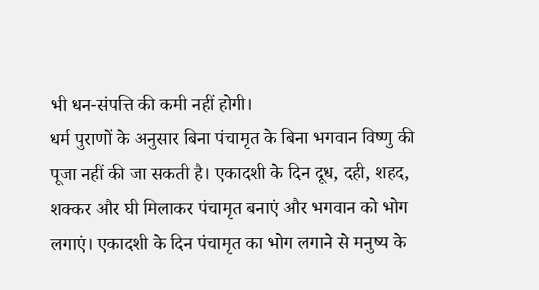भी धन-संपत्ति की कमी नहीं होगी।
धर्म पुराणों के अनुसार बिना पंचामृत के बिना भगवान विष्णु की पूजा नहीं की जा सकती है। एकादशी के दिन दूध, दही, शहद, शक्कर और घी मिलाकर पंचामृत बनाएं और भगवान को भोग लगाएं। एकादशी के दिन पंचामृत का भोग लगाने से मनुष्य के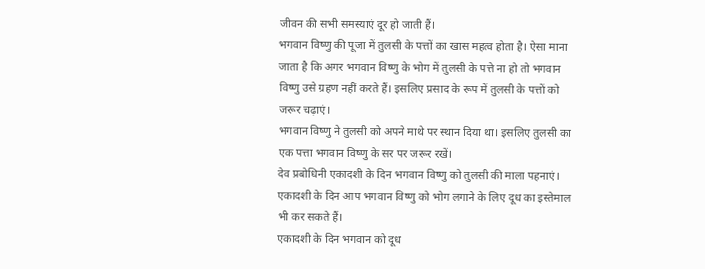जीवन की सभी समस्याएं दूर हो जाती हैं।
भगवान विष्णु की पूजा में तुलसी के पत्तों का खास महत्व होता है। ऐसा माना जाता है कि अगर भगवान विष्णु के भोग में तुलसी के पत्ते ना हो तो भगवान विष्णु उसे ग्रहण नहीं करते हैं। इसलिए प्रसाद के रूप में तुलसी के पत्तों को जरूर चढ़ाएं।
भगवान विष्णु ने तुलसी को अपने माथे पर स्थान दिया था। इसलिए तुलसी का एक पत्ता भगवान विष्णु के सर पर जरूर रखें।
देव प्रबोधिनी एकादशी के दिन भगवान विष्णु को तुलसी की माला पहनाएं।
एकादशी के दिन आप भगवान विष्णु को भोग लगाने के लिए दूध का इस्तेमाल भी कर सकते हैं।
एकादशी के दिन भगवान को दूध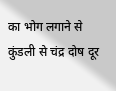का भोग लगाने से कुंडली से चंद्र दोष दूर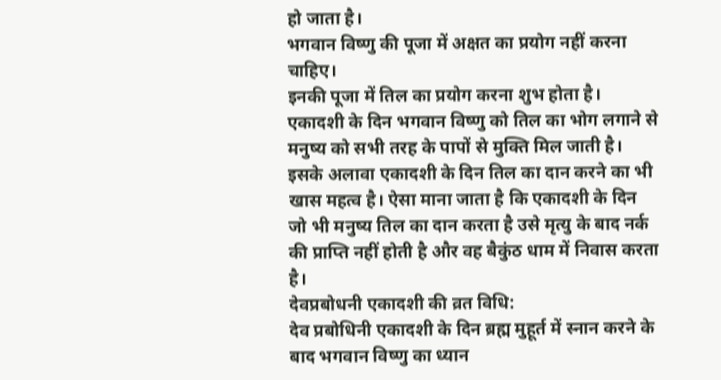हो जाता है।
भगवान विष्णु की पूजा में अक्षत का प्रयोग नहीं करना चाहिए।
इनकी पूजा में तिल का प्रयोग करना शुभ होता है। एकादशी के दिन भगवान विष्णु को तिल का भोग लगाने से मनुष्य को सभी तरह के पापों से मुक्ति मिल जाती है।
इसके अलावा एकादशी के दिन तिल का दान करने का भी खास महत्व है। ऐसा माना जाता है कि एकादशी के दिन जो भी मनुष्य तिल का दान करता है उसे मृत्यु के बाद नर्क की प्राप्ति नहीं होती है और वह बैकुंठ धाम में निवास करता है।
देवप्रबोधनी एकादशी की व्रत विधि:
देव प्रबोधिनी एकादशी के दिन ब्रह्म मुहूर्त में स्नान करने के बाद भगवान विष्णु का ध्यान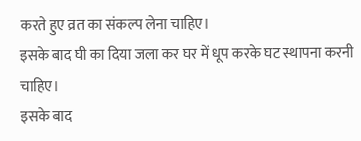करते हुए व्रत का संकल्प लेना चाहिए।
इसके बाद घी का दिया जला कर घर में धूप करके घट स्थापना करनी चाहिए।
इसके बाद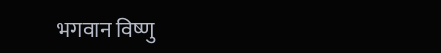भगवान विष्णु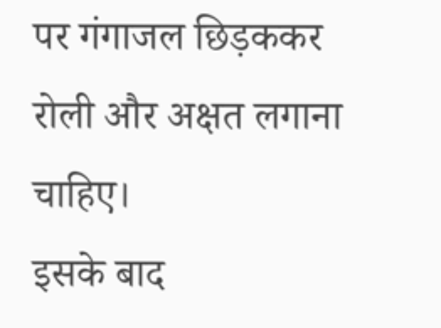पर गंगाजल छिड़ककर रोली और अक्षत लगाना चाहिए।
इसके बाद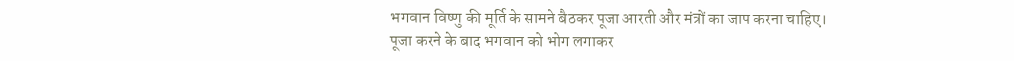भगवान विष्णु की मूर्ति के सामने बैठकर पूजा आरती और मंत्रों का जाप करना चाहिए।
पूजा करने के बाद भगवान को भोग लगाकर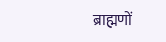ब्राह्मणों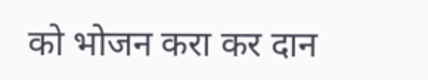को भोजन करा कर दान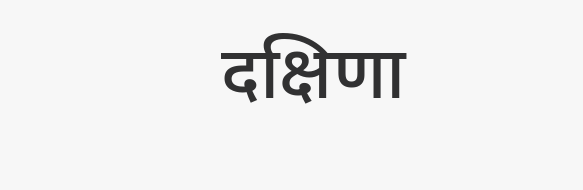दक्षिणा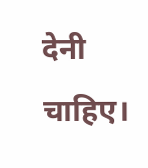देनी चाहिए।